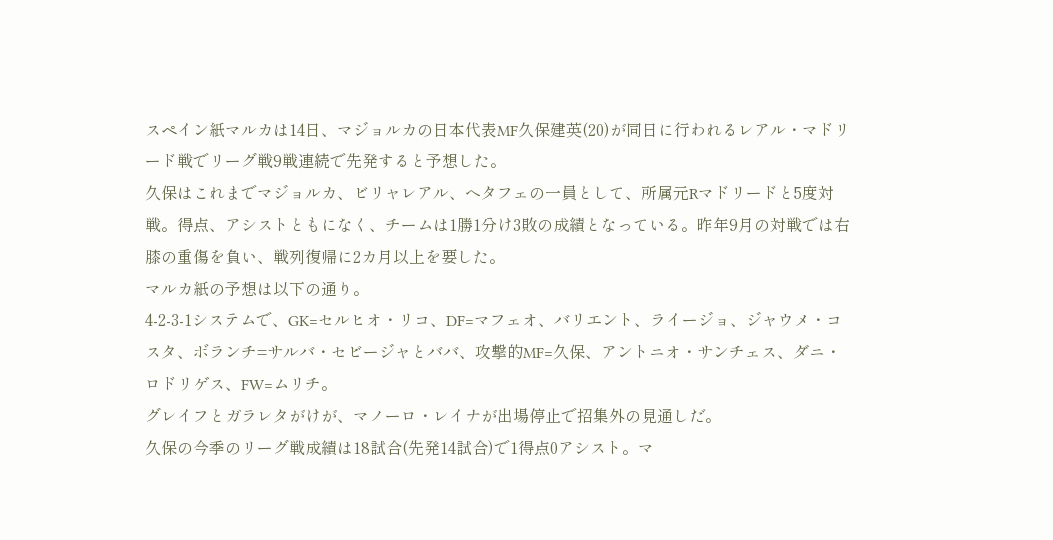スペイン紙マルカは14日、マジョルカの日本代表MF久保建英(20)が同日に行われるレアル・マドリード戦でリーグ戦9戦連続で先発すると予想した。
久保はこれまでマジョルカ、ビリャレアル、ヘタフェの一員として、所属元Rマドリードと5度対戦。得点、アシストともになく、チームは1勝1分け3敗の成績となっている。昨年9月の対戦では右膝の重傷を負い、戦列復帰に2カ月以上を要した。
マルカ紙の予想は以下の通り。
4-2-3-1システムで、GK=セルヒオ・リコ、DF=マフェオ、バリエント、ライージョ、ジャウメ・コスタ、ボランチ=サルバ・セビージャとババ、攻撃的MF=久保、アントニオ・サンチェス、ダニ・ロドリゲス、FW=ムリチ。
グレイフとガラレタがけが、マノーロ・レイナが出場停止で招集外の見通しだ。
久保の今季のリーグ戦成績は18試合(先発14試合)で1得点0アシスト。マ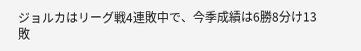ジョルカはリーグ戦4連敗中で、今季成績は6勝8分け13敗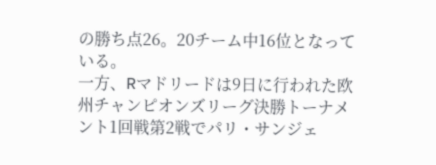の勝ち点26。20チーム中16位となっている。
一方、Rマドリードは9日に行われた欧州チャンピオンズリーグ決勝トーナメント1回戦第2戦でパリ・サンジェ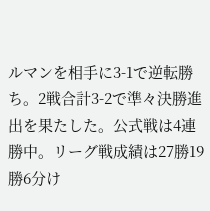ルマンを相手に3-1で逆転勝ち。2戦合計3-2で準々決勝進出を果たした。公式戦は4連勝中。リーグ戦成績は27勝19勝6分け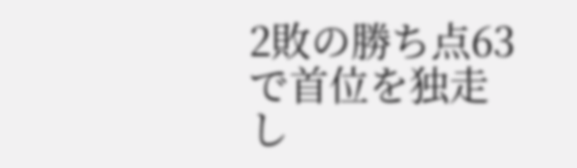2敗の勝ち点63で首位を独走し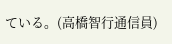ている。(高橋智行通信員)